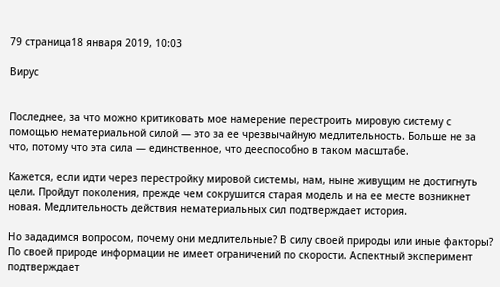79 страница18 января 2019, 10:03

Вирус


Последнее, за что можно критиковать мое намерение перестроить мировую систему с помощью нематериальной силой — это за ее чрезвычайную медлительность. Больше не за что, потому что эта сила — единственное, что дееспособно в таком масштабе.

Кажется, если идти через перестройку мировой системы, нам, ныне живущим не достигнуть цели. Пройдут поколения, прежде чем сокрушится старая модель и на ее месте возникнет новая. Медлительность действия нематериальных сил подтверждает история.

Но зададимся вопросом, почему они медлительные? В силу своей природы или иные факторы? По своей природе информации не имеет ограничений по скорости. Аспектный эксперимент подтверждает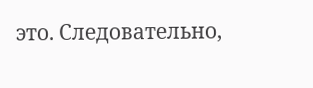это. Следовательно,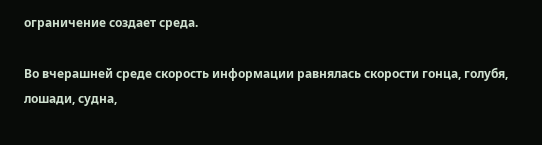ограничение создает среда.

Во вчерашней среде скорость информации равнялась скорости гонца, голубя, лошади, судна,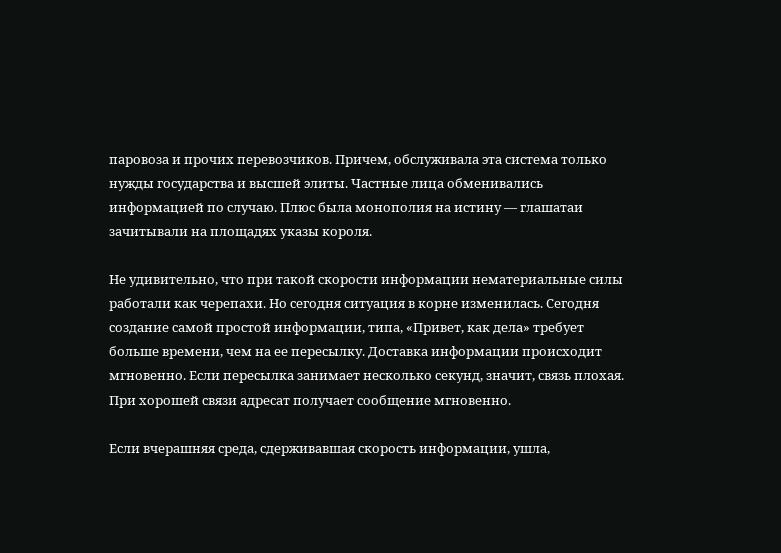паровоза и прочих перевозчиков. Причем, обслуживала эта система только нужды государства и высшей элиты. Частные лица обменивались информацией по случаю. Плюс была монополия на истину — глашатаи зачитывали на площадях указы короля.

Не удивительно, что при такой скорости информации нематериальные силы работали как черепахи. Но сегодня ситуация в корне изменилась. Сегодня создание самой простой информации, типа, «Привет, как дела» требует больше времени, чем на ее пересылку. Доставка информации происходит мгновенно. Если пересылка занимает несколько секунд, значит, связь плохая. При хорошей связи адресат получает сообщение мгновенно.

Если вчерашняя среда, сдерживавшая скорость информации, ушла,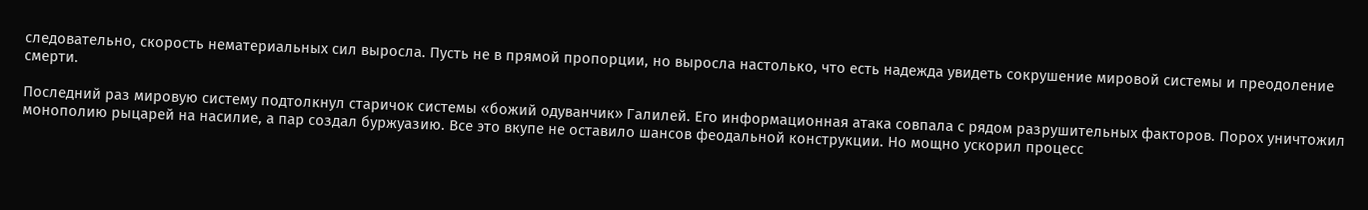следовательно, скорость нематериальных сил выросла. Пусть не в прямой пропорции, но выросла настолько, что есть надежда увидеть сокрушение мировой системы и преодоление смерти.

Последний раз мировую систему подтолкнул старичок системы «божий одуванчик» Галилей. Его информационная атака совпала с рядом разрушительных факторов. Порох уничтожил монополию рыцарей на насилие, а пар создал буржуазию. Все это вкупе не оставило шансов феодальной конструкции. Но мощно ускорил процесс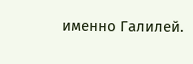именно Галилей.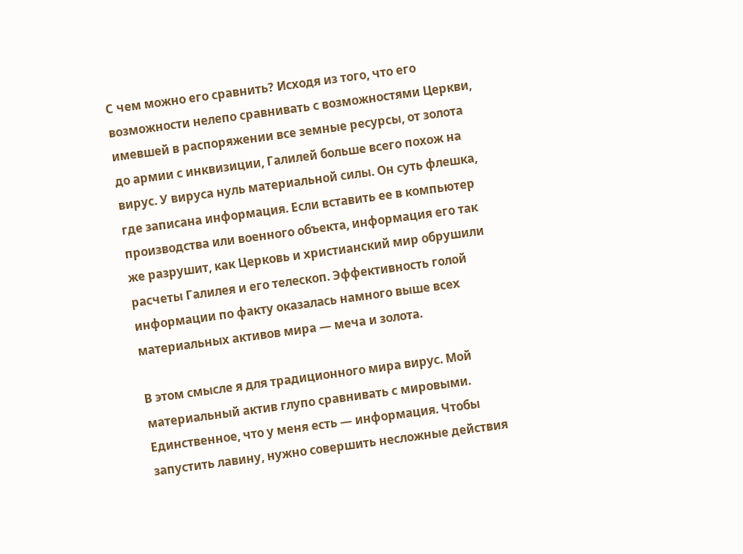С чем можно его сравнить? Исходя из того, что его возможности нелепо сравнивать с возможностями Церкви, имевшей в распоряжении все земные ресурсы, от золота до армии с инквизиции, Галилей больше всего похож на вирус. У вируса нуль материальной силы. Он суть флешка, где записана информация. Если вставить ее в компьютер производства или военного объекта, информация его так же разрушит, как Церковь и христианский мир обрушили расчеты Галилея и его телескоп. Эффективность голой информации по факту оказалась намного выше всех материальных активов мира — меча и золота.

В этом смысле я для традиционного мира вирус. Мой материальный актив глупо сравнивать с мировыми. Единственное, что у меня есть — информация. Чтобы запустить лавину, нужно совершить несложные действия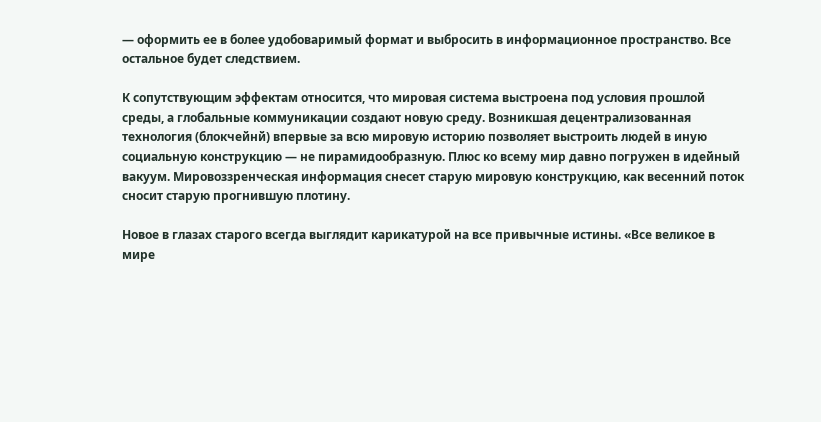— оформить ее в более удобоваримый формат и выбросить в информационное пространство. Все остальное будет следствием.

К сопутствующим эффектам относится, что мировая система выстроена под условия прошлой среды, а глобальные коммуникации создают новую среду. Возникшая децентрализованная технология (блокчейнй) впервые за всю мировую историю позволяет выстроить людей в иную социальную конструкцию — не пирамидообразную. Плюс ко всему мир давно погружен в идейный вакуум. Мировоззренческая информация снесет старую мировую конструкцию, как весенний поток сносит старую прогнившую плотину.

Новое в глазах старого всегда выглядит карикатурой на все привычные истины. «Все великое в мире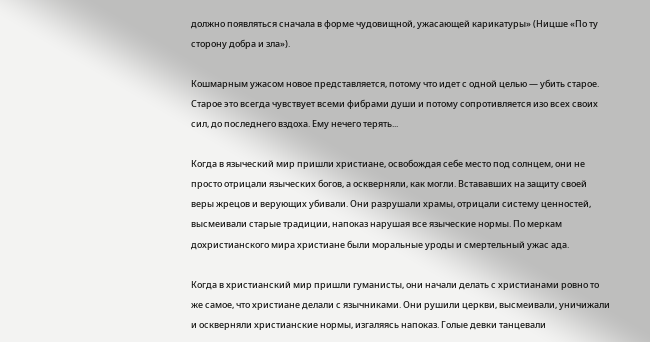должно появляться сначала в форме чудовищной, ужасающей карикатуры» (Ницше «По ту сторону добра и зла»).

Кошмарным ужасом новое представляется, потому что идет с одной целью — убить старое. Старое это всегда чувствует всеми фибрами души и потому сопротивляется изо всех своих сил, до последнего вздоха. Ему нечего терять...

Когда в языческий мир пришли христиане, освобождая себе место под солнцем, они не просто отрицали языческих богов, а оскверняли, как могли. Встававших на защиту своей веры жрецов и верующих убивали. Они разрушали храмы, отрицали систему ценностей, высмеивали старые традиции, напоказ нарушая все языческие нормы. По меркам дохристианского мира христиане были моральные уроды и смертельный ужас ада.

Когда в христианский мир пришли гуманисты, они начали делать с христианами ровно то же самое, что христиане делали с язычниками. Они рушили церкви, высмеивали, уничижали и оскверняли христианские нормы, изгаляясь напоказ. Голые девки танцевали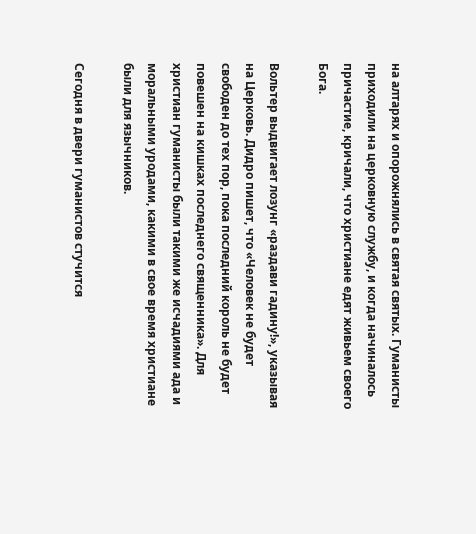на алтарях и опорожнялись в святая святых. Гуманисты приходили на церковную службу, и когда начиналось причастие, кричали, что христиане едят живьем своего Бога.

Вольтер выдвигает лозунг «раздави гадину!», указывая на Церковь. Дидро пишет, что «Человек не будет свободен до тех пор, пока последний король не будет повешен на кишках последнего священника». Для христиан гуманисты были такими же исчадиями ада и моральными уродами, какими в свое время христиане были для язычников.

Сегодня в двери гуманистов стучится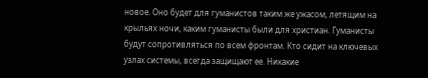новое. Оно будет для гуманистов таким же ужасом, летящим на крыльях ночи, каким гуманисты были для христиан. Гуманисты будут сопротивляться по всем фронтам. Кто сидит на ключевых узлах системы, всегда защищают ее. Никакие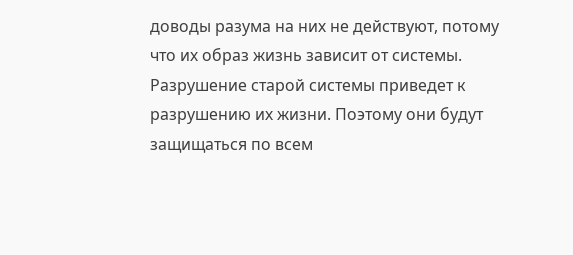доводы разума на них не действуют, потому что их образ жизнь зависит от системы. Разрушение старой системы приведет к разрушению их жизни. Поэтому они будут защищаться по всем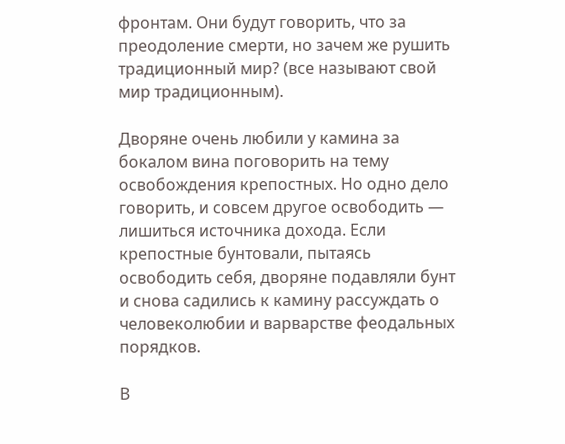фронтам. Они будут говорить, что за преодоление смерти, но зачем же рушить традиционный мир? (все называют свой мир традиционным).

Дворяне очень любили у камина за бокалом вина поговорить на тему освобождения крепостных. Но одно дело говорить, и совсем другое освободить — лишиться источника дохода. Если крепостные бунтовали, пытаясь освободить себя, дворяне подавляли бунт и снова садились к камину рассуждать о человеколюбии и варварстве феодальных порядков.

В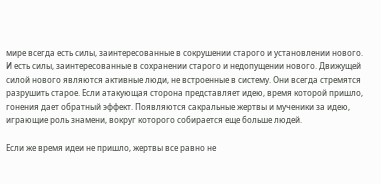мире всегда есть силы, заинтересованные в сокрушении старого и установлении нового. И есть силы, заинтересованные в сохранении старого и недопущении нового. Движущей силой нового являются активные люди, не встроенные в систему. Они всегда стремятся разрушить старое. Если атакующая сторона представляет идею, время которой пришло, гонения дает обратный эффект. Появляются сакральные жертвы и мученики за идею, играющие роль знамени, вокруг которого собирается еще больше людей.

Если же время идеи не пришло, жертвы все равно не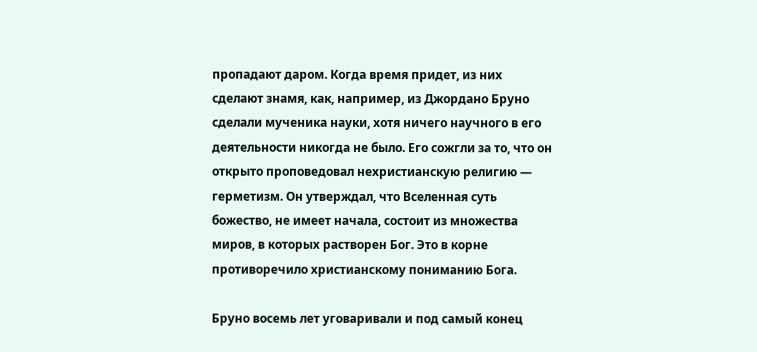пропадают даром. Когда время придет, из них сделают знамя, как, например, из Джордано Бруно сделали мученика науки, хотя ничего научного в его деятельности никогда не было. Его сожгли за то, что он открыто проповедовал нехристианскую религию — герметизм. Он утверждал, что Вселенная суть божество, не имеет начала, состоит из множества миров, в которых растворен Бог. Это в корне противоречило христианскому пониманию Бога.

Бруно восемь лет уговаривали и под самый конец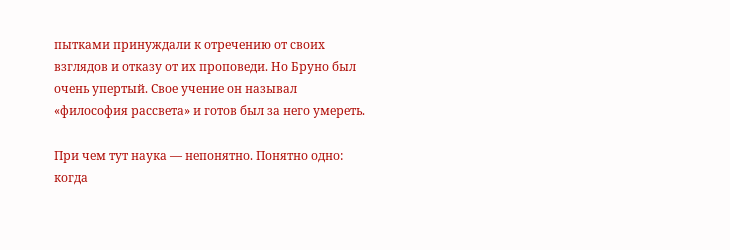пытками принуждали к отречению от своих взглядов и отказу от их проповеди. Но Бруно был очень упертый. Свое учение он называл «философия рассвета» и готов был за него умереть.

При чем тут наука — непонятно. Понятно одно: когда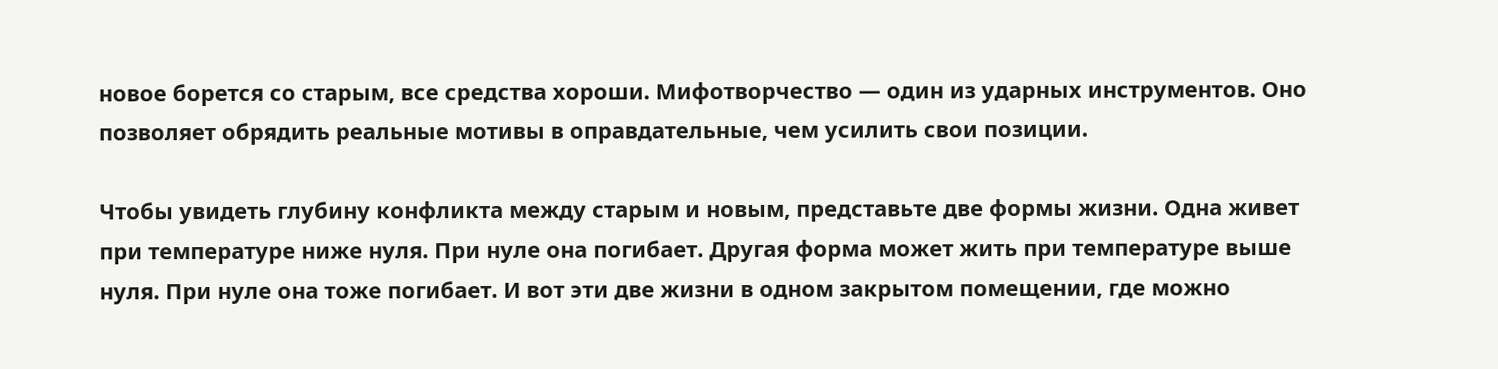новое борется со старым, все средства хороши. Мифотворчество — один из ударных инструментов. Оно позволяет обрядить реальные мотивы в оправдательные, чем усилить свои позиции.

Чтобы увидеть глубину конфликта между старым и новым, представьте две формы жизни. Одна живет при температуре ниже нуля. При нуле она погибает. Другая форма может жить при температуре выше нуля. При нуле она тоже погибает. И вот эти две жизни в одном закрытом помещении, где можно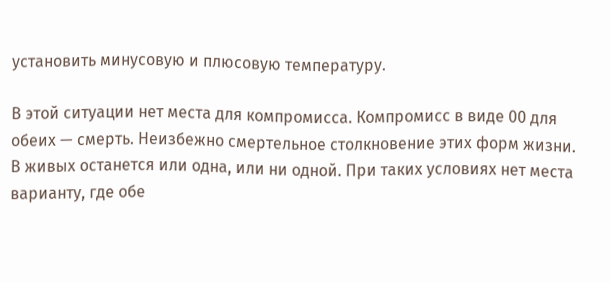установить минусовую и плюсовую температуру.

В этой ситуации нет места для компромисса. Компромисс в виде 00 для обеих — смерть. Неизбежно смертельное столкновение этих форм жизни. В живых останется или одна, или ни одной. При таких условиях нет места варианту, где обе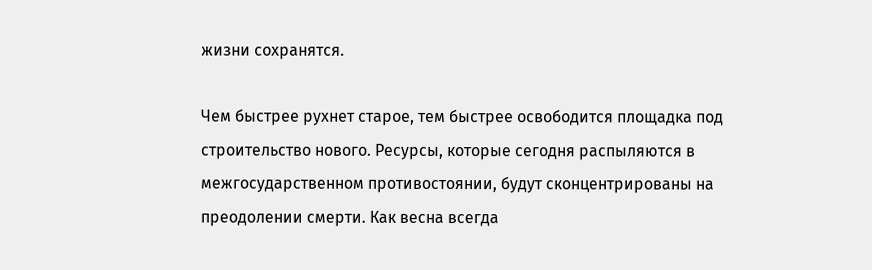жизни сохранятся.

Чем быстрее рухнет старое, тем быстрее освободится площадка под строительство нового. Ресурсы, которые сегодня распыляются в межгосударственном противостоянии, будут сконцентрированы на преодолении смерти. Как весна всегда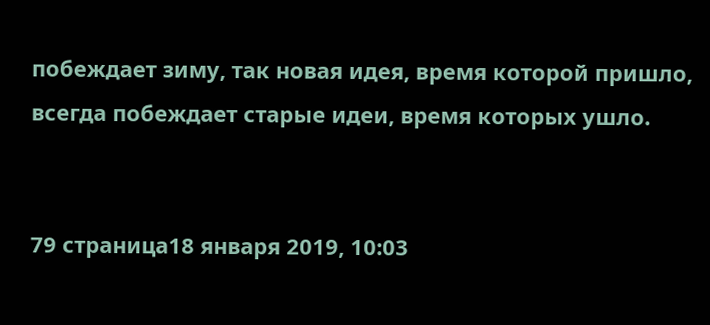побеждает зиму, так новая идея, время которой пришло, всегда побеждает старые идеи, время которых ушло.


79 страница18 января 2019, 10:03